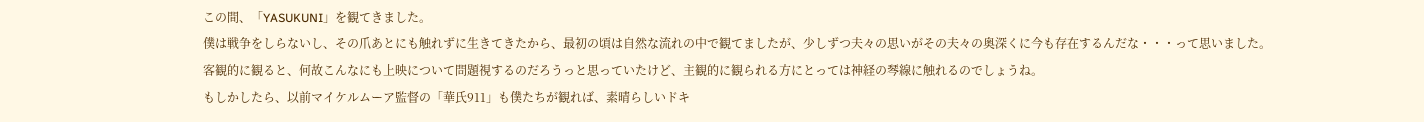この間、「YASUKUNI」を観てきました。
僕は戦争をしらないし、その爪あとにも触れずに生きてきたから、最初の頃は自然な流れの中で観てましたが、少しずつ夫々の思いがその夫々の奥深くに今も存在するんだな・・・って思いました。
客観的に観ると、何故こんなにも上映について問題視するのだろうっと思っていたけど、主観的に観られる方にとっては神経の琴線に触れるのでしょうね。
もしかしたら、以前マイケルムーア監督の「華氏911」も僕たちが観れば、素晴らしいドキ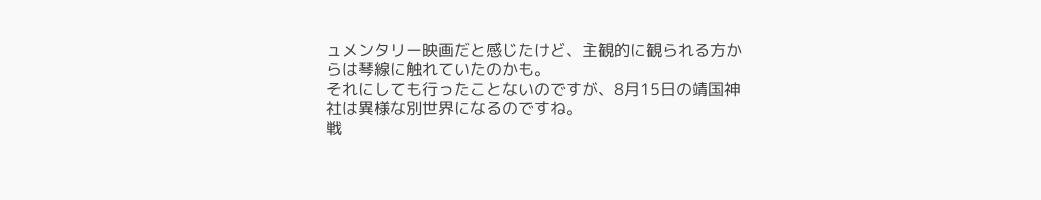ュメンタリー映画だと感じたけど、主観的に観られる方からは琴線に触れていたのかも。
それにしても行ったことないのですが、8月15日の靖国神社は異様な別世界になるのですね。
戦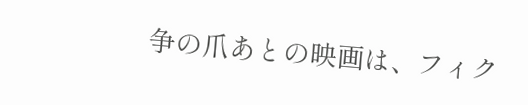争の爪あとの映画は、フィク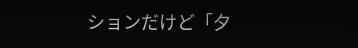ションだけど「夕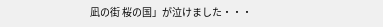凪の街 桜の国」が泣けました・・・